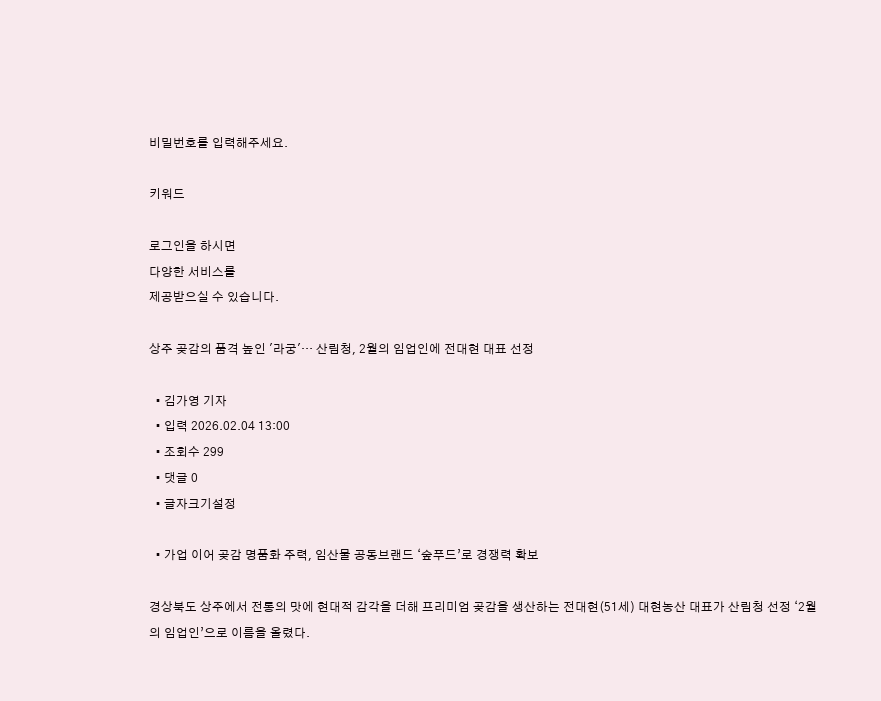비밀번호를 입력해주세요.

키워드

로그인을 하시면
다양한 서비스를
제공받으실 수 있습니다.

상주 곶감의 품격 높인 '라궁'… 산림청, 2월의 임업인에 전대현 대표 선정

  • 김가영 기자
  • 입력 2026.02.04 13:00
  • 조회수 299
  • 댓글 0
  • 글자크기설정

  • 가업 이어 곶감 명품화 주력, 임산물 공동브랜드 ‘숲푸드’로 경쟁력 확보

경상북도 상주에서 전통의 맛에 현대적 감각을 더해 프리미엄 곶감을 생산하는 전대현(51세) 대현농산 대표가 산림청 선정 ‘2월의 임업인’으로 이름을 올렸다.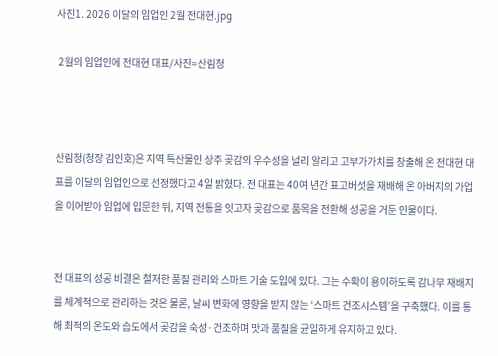사진1. 2026 이달의 임업인 2월 전대현.jpg

 2월의 임업인에 전대현 대표/사진=산림청



산림청(청장 김인호)은 지역 특산물인 상주 곶감의 우수성을 널리 알리고 고부가가치를 창출해 온 전대현 대표를 이달의 임업인으로 선정했다고 4일 밝혔다. 전 대표는 40여 년간 표고버섯을 재배해 온 아버지의 가업을 이어받아 임업에 입문한 뒤, 지역 전통을 잇고자 곶감으로 품목을 전환해 성공을 거둔 인물이다.


전 대표의 성공 비결은 철저한 품질 관리와 스마트 기술 도입에 있다. 그는 수확이 용이하도록 감나무 재배지를 체계적으로 관리하는 것은 물론, 날씨 변화에 영향을 받지 않는 ‘스마트 건조시스템’을 구축했다. 이를 통해 최적의 온도와 습도에서 곶감을 숙성·건조하며 맛과 품질을 균일하게 유지하고 있다.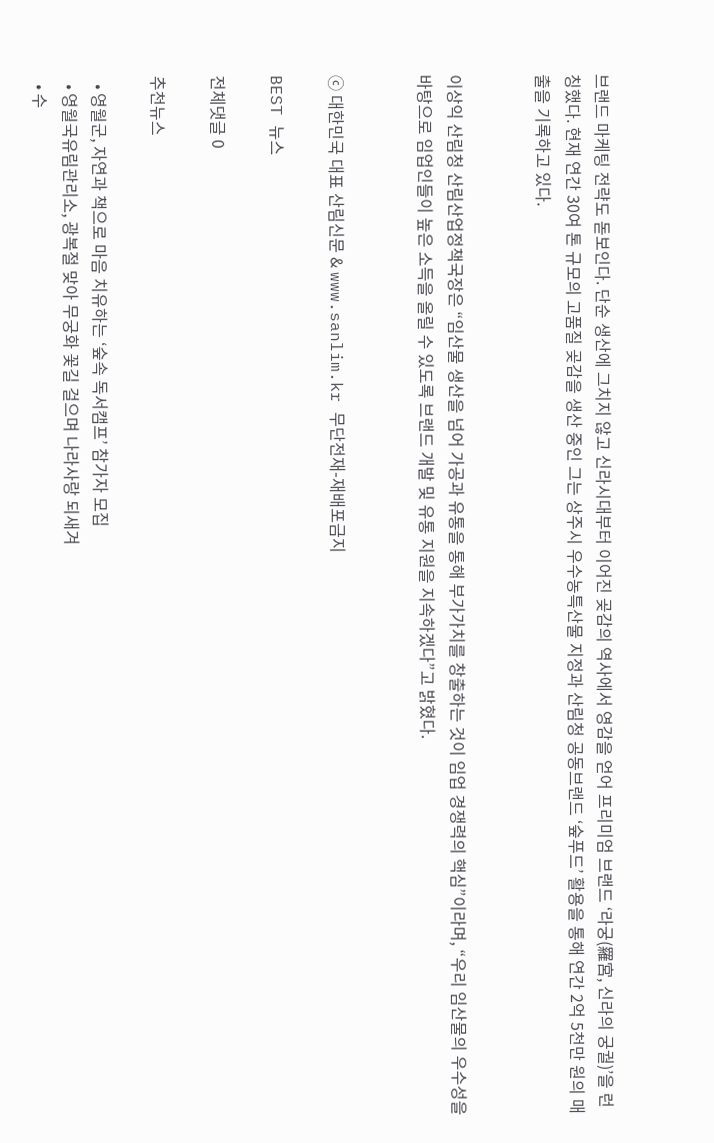브랜드 마케팅 전략도 돋보인다. 단순 생산에 그치지 않고 신라시대부터 이어진 곶감의 역사에서 영감을 얻어 프리미엄 브랜드 ‘라궁(羅宮, 신라의 궁궐)’을 런칭했다. 현재 연간 30여 톤 규모의 고품질 곶감을 생산 중인 그는 상주시 우수농특산물 지정과 산림청 공동브랜드 ‘숲푸드’ 활용을 통해 연간 2억 5천만 원의 매출을 기록하고 있다.


이상익 산림청 산림산업정책국장은 “임산물 생산을 넘어 가공과 유통을 통해 부가가치를 창출하는 것이 임업 경쟁력의 핵심”이라며, “우리 임산물의 우수성을 바탕으로 임업인들이 높은 소득을 올릴 수 있도록 브랜드 개발 및 유통 지원을 지속하겠다”고 밝혔다.


ⓒ 대한민국 대표 산림신문 & www.sanlim.kr 무단전재-재배포금지

BEST 뉴스

전체댓글 0

추천뉴스

  • 영월군, 자연과 책으로 마음 치유하는 ‘숲속 독서캠프’ 참가자 모집
  • 영월국유림관리소, 광복절 맞아 무궁화 꽃길 걸으며 나라사랑 되새겨
  • 수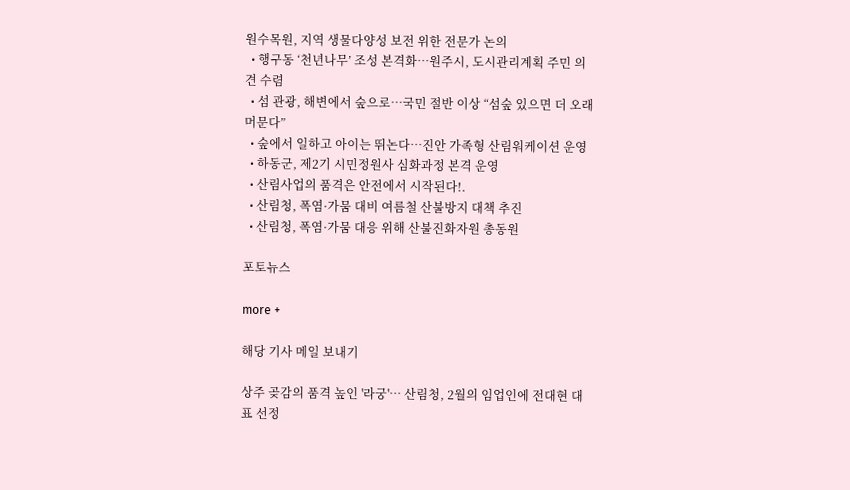원수목원, 지역 생물다양성 보전 위한 전문가 논의
  • 행구동 ‘천년나무’ 조성 본격화…원주시, 도시관리계획 주민 의견 수렴
  • 섬 관광, 해변에서 숲으로…국민 절반 이상 “섬숲 있으면 더 오래 머문다”
  • 숲에서 일하고 아이는 뛰논다…진안 가족형 산림워케이션 운영
  • 하동군, 제2기 시민정원사 심화과정 본격 운영
  • 산림사업의 품격은 안전에서 시작된다!.
  • 산림청, 폭염·가뭄 대비 여름철 산불방지 대책 추진
  • 산림청, 폭염·가뭄 대응 위해 산불진화자원 총동원

포토뉴스

more +

해당 기사 메일 보내기

상주 곶감의 품격 높인 '라궁'… 산림청, 2월의 임업인에 전대현 대표 선정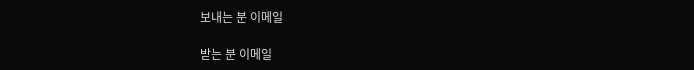보내는 분 이메일

받는 분 이메일